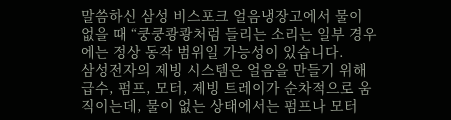말씀하신 삼성 비스포크 얼음냉장고에서 물이 없을 때 “쿵쿵쾅쾅처럼 들리는 소리는 일부 경우에는 정상 동작 범위일 가능성이 있습니다.
삼성전자의 제빙 시스템은 얼음을 만들기 위해 급수, 펌프, 모터, 제빙 트레이가 순차적으로 움직이는데, 물이 없는 상태에서는 펌프나 모터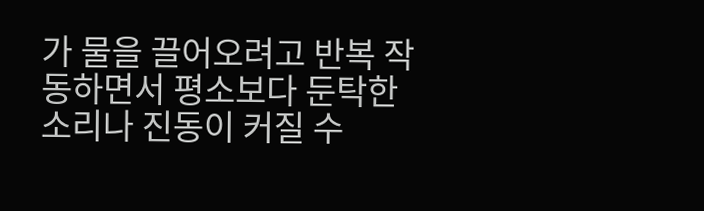가 물을 끌어오려고 반복 작동하면서 평소보다 둔탁한 소리나 진동이 커질 수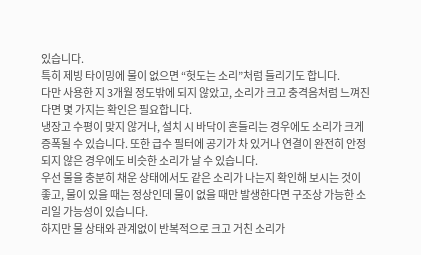있습니다.
특히 제빙 타이밍에 물이 없으면 “헛도는 소리”처럼 들리기도 합니다.
다만 사용한 지 3개월 정도밖에 되지 않았고, 소리가 크고 충격음처럼 느껴진다면 몇 가지는 확인은 필요합니다.
냉장고 수평이 맞지 않거나, 설치 시 바닥이 흔들리는 경우에도 소리가 크게 증폭될 수 있습니다. 또한 급수 필터에 공기가 차 있거나 연결이 완전히 안정되지 않은 경우에도 비슷한 소리가 날 수 있습니다.
우선 물을 충분히 채운 상태에서도 같은 소리가 나는지 확인해 보시는 것이 좋고, 물이 있을 때는 정상인데 물이 없을 때만 발생한다면 구조상 가능한 소리일 가능성이 있습니다.
하지만 물 상태와 관계없이 반복적으로 크고 거친 소리가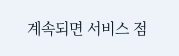계속되면 서비스 점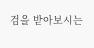검을 받아보시는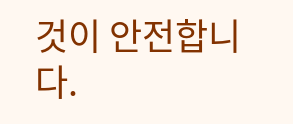것이 안전합니다.